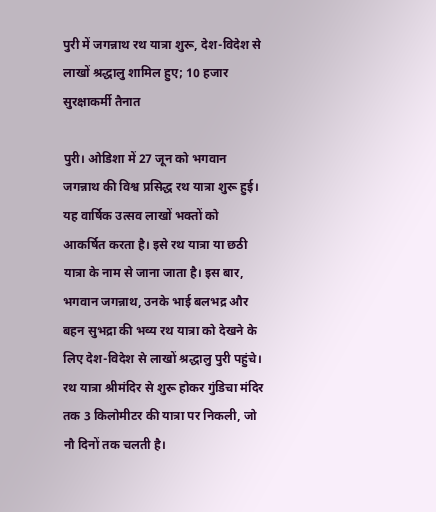पुरी में जगन्नाथ रथ यात्रा शुरू, देश-विदेश से लाखों श्रद्धालु शामिल हुए; 10 हजार सुरक्षाकर्मी तैनात

पुरी। ओडिशा में 27 जून को भगवान जगन्नाथ की विश्व प्रसिद्ध रथ यात्रा शुरू हुई। यह वार्षिक उत्सव लाखों भक्तों को आकर्षित करता है। इसे रथ यात्रा या छठी यात्रा के नाम से जाना जाता है। इस बार, भगवान जगन्नाथ, उनके भाई बलभद्र और बहन सुभद्रा की भव्य रथ यात्रा को देखने के लिए देश-विदेश से लाखों श्रद्धालु पुरी पहुंचे। रथ यात्रा श्रीमंदिर से शुरू होकर गुंडिचा मंदिर तक 3 किलोमीटर की यात्रा पर निकली, जो नौ दिनों तक चलती है।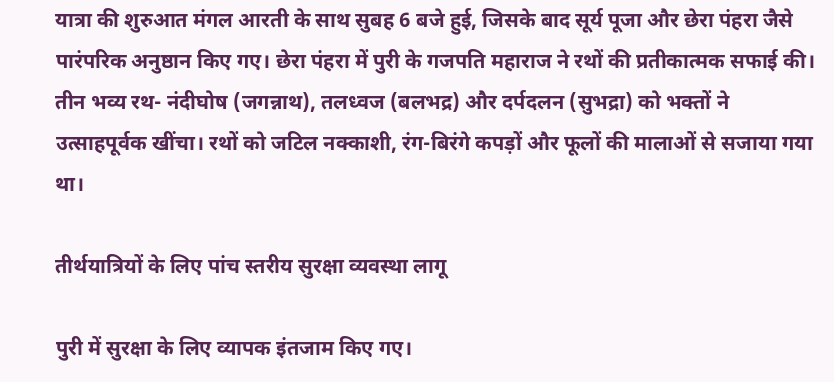यात्रा की शुरुआत मंगल आरती के साथ सुबह 6 बजे हुई, जिसके बाद सूर्य पूजा और छेरा पंहरा जैसे पारंपरिक अनुष्ठान किए गए। छेरा पंहरा में पुरी के गजपति महाराज ने रथों की प्रतीकात्मक सफाई की। तीन भव्य रथ- नंदीघोष (जगन्नाथ), तलध्वज (बलभद्र) और दर्पदलन (सुभद्रा) को भक्तों ने उत्साहपूर्वक खींचा। रथों को जटिल नक्काशी, रंग-बिरंगे कपड़ों और फूलों की मालाओं से सजाया गया था।

तीर्थयात्रियों के लिए पांच स्तरीय सुरक्षा व्यवस्था लागू

पुरी में सुरक्षा के लिए व्यापक इंतजाम किए गए।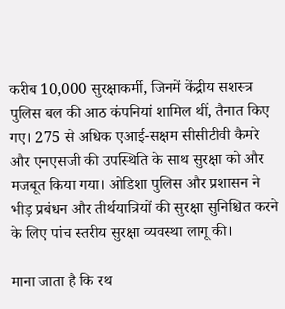करीब 10,000 सुरक्षाकर्मी, जिनमें केंद्रीय सशस्त्र पुलिस बल की आठ कंपनियां शामिल थीं, तैनात किए गए। 275 से अधिक एआई-सक्षम सीसीटीवी कैमरे और एनएसजी की उपस्थिति के साथ सुरक्षा को और मजबूत किया गया। ओडिशा पुलिस और प्रशासन ने भीड़ प्रबंधन और तीर्थयात्रियों की सुरक्षा सुनिश्चित करने के लिए पांच स्तरीय सुरक्षा व्यवस्था लागू की।

माना जाता है कि रथ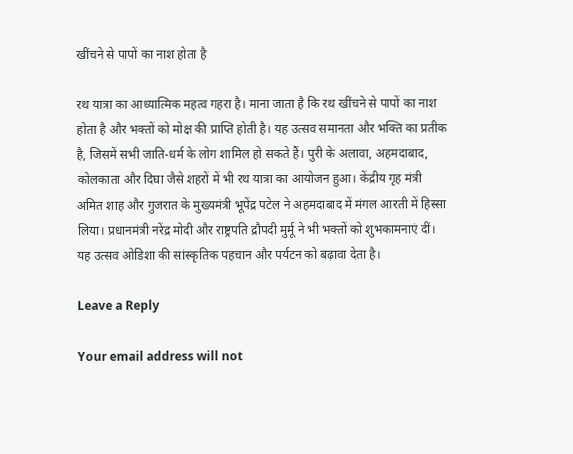खींचने से पापों का नाश होता है

रथ यात्रा का आध्यात्मिक महत्व गहरा है। माना जाता है कि रथ खींचने से पापों का नाश होता है और भक्तों को मोक्ष की प्राप्ति होती है। यह उत्सव समानता और भक्ति का प्रतीक है, जिसमें सभी जाति-धर्म के लोग शामिल हो सकते हैं। पुरी के अलावा, अहमदाबाद, कोलकाता और दिघा जैसे शहरों में भी रथ यात्रा का आयोजन हुआ। केंद्रीय गृह मंत्री अमित शाह और गुजरात के मुख्यमंत्री भूपेंद्र पटेल ने अहमदाबाद में मंगल आरती में हिस्सा लिया। प्रधानमंत्री नरेंद्र मोदी और राष्ट्रपति द्रौपदी मुर्मू ने भी भक्तों को शुभकामनाएं दीं। यह उत्सव ओडिशा की सांस्कृतिक पहचान और पर्यटन को बढ़ावा देता है।

Leave a Reply

Your email address will not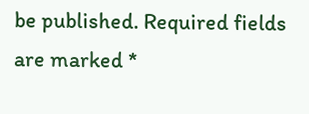be published. Required fields are marked *